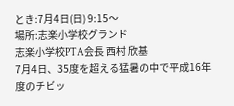とき:7月4日(日) 9:15〜
場所:志楽小学校グランド
志楽小学校PTA会長 西村 欣基
7月4日、35度を超える猛暑の中で平成16年度のチビッ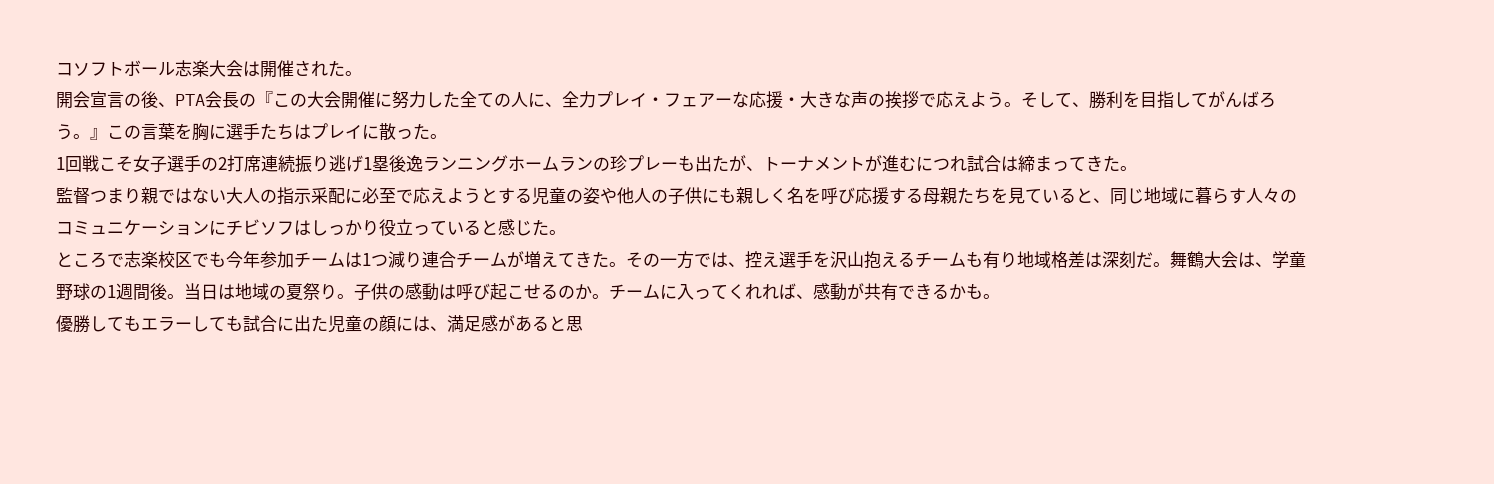コソフトボール志楽大会は開催された。
開会宣言の後、PTA会長の『この大会開催に努力した全ての人に、全力プレイ・フェアーな応援・大きな声の挨拶で応えよう。そして、勝利を目指してがんばろう。』この言葉を胸に選手たちはプレイに散った。
1回戦こそ女子選手の2打席連続振り逃げ1塁後逸ランニングホームランの珍プレーも出たが、トーナメントが進むにつれ試合は締まってきた。
監督つまり親ではない大人の指示采配に必至で応えようとする児童の姿や他人の子供にも親しく名を呼び応援する母親たちを見ていると、同じ地域に暮らす人々のコミュニケーションにチビソフはしっかり役立っていると感じた。
ところで志楽校区でも今年参加チームは1つ減り連合チームが増えてきた。その一方では、控え選手を沢山抱えるチームも有り地域格差は深刻だ。舞鶴大会は、学童野球の1週間後。当日は地域の夏祭り。子供の感動は呼び起こせるのか。チームに入ってくれれば、感動が共有できるかも。
優勝してもエラーしても試合に出た児童の顔には、満足感があると思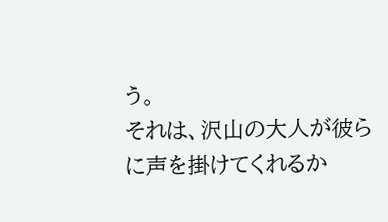う。
それは、沢山の大人が彼らに声を掛けてくれるか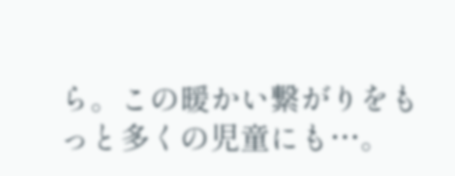ら。この暖かい繋がりをもっと多くの児童にも…。